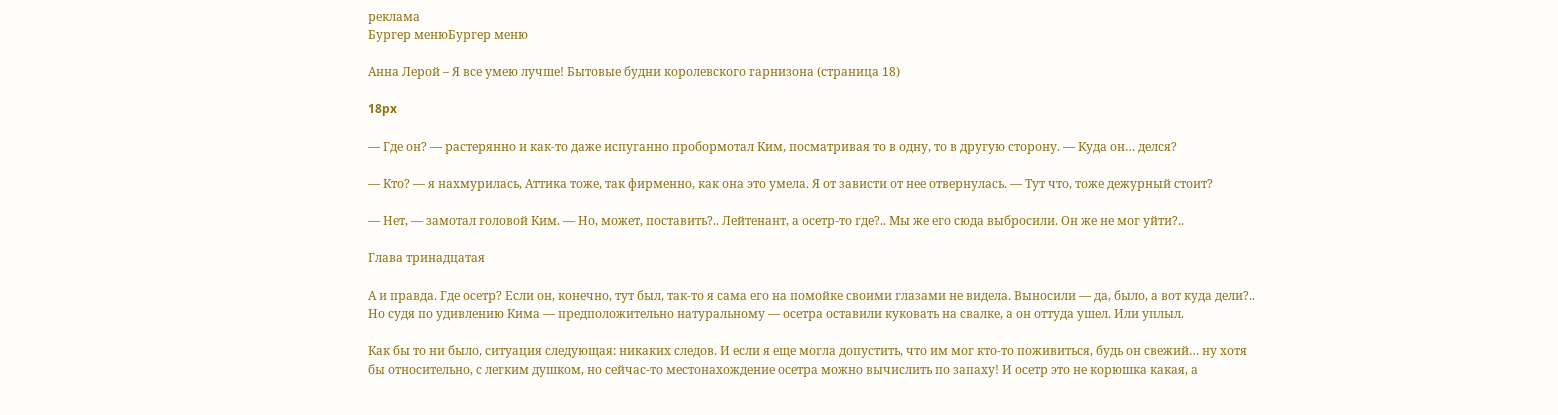реклама
Бургер менюБургер меню

Анна Лерой – Я все умею лучше! Бытовые будни королевского гарнизона (страница 18)

18px

— Где он? — растерянно и как-то даже испуганно пробормотал Ким, посматривая то в одну, то в другую сторону. — Куда он… делся?

— Кто? — я нахмурилась, Аттика тоже, так фирменно, как она это умела. Я от зависти от нее отвернулась. — Тут что, тоже дежурный стоит?

— Нет, — замотал головой Ким. — Но, может, поставить?.. Лейтенант, а осетр-то где?.. Мы же его сюда выбросили. Он же не мог уйти?..

Глава тринадцатая

А и правда. Где осетр? Если он, конечно, тут был, так-то я сама его на помойке своими глазами не видела. Выносили — да, было, а вот куда дели?.. Но судя по удивлению Кима — предположительно натуральному — осетра оставили куковать на свалке, а он оттуда ушел. Или уплыл.

Как бы то ни было, ситуация следующая: никаких следов. И если я еще могла допустить, что им мог кто-то поживиться, будь он свежий… ну хотя бы относительно, с легким душком, но сейчас-то местонахождение осетра можно вычислить по запаху! И осетр это не корюшка какая, а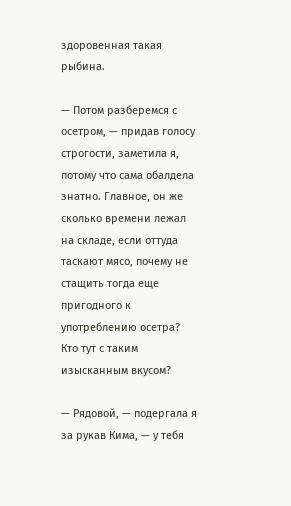здоровенная такая рыбина.

— Потом разберемся с осетром, — придав голосу строгости, заметила я, потому что сама обалдела знатно. Главное, он же сколько времени лежал на складе, если оттуда таскают мясо, почему не стащить тогда еще пригодного к употреблению осетра? Кто тут с таким изысканным вкусом?

— Рядовой, — подергала я за рукав Кима, — у тебя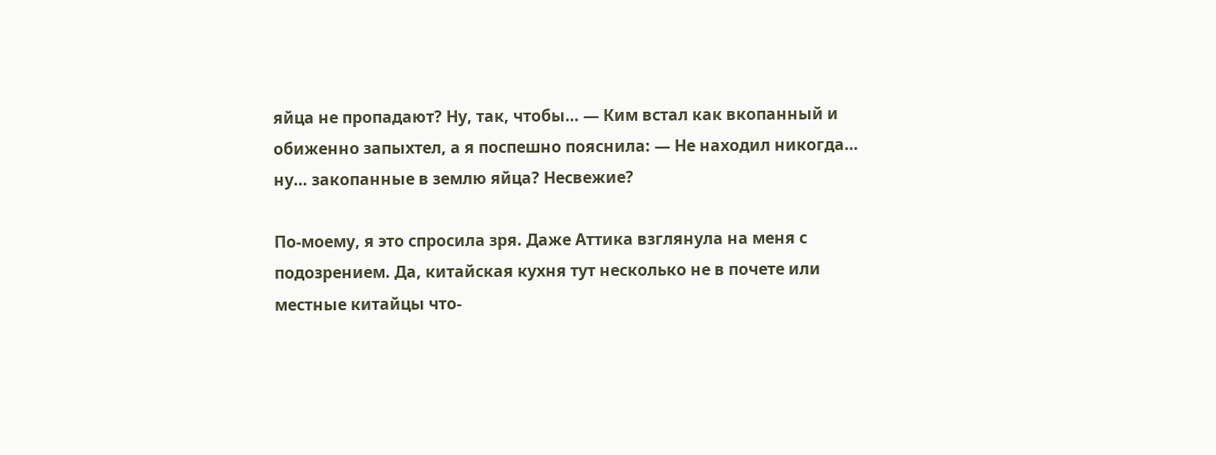яйца не пропадают? Ну, так, чтобы… — Ким встал как вкопанный и обиженно запыхтел, а я поспешно пояснила: — Не находил никогда… ну… закопанные в землю яйца? Несвежие?

По-моему, я это спросила зря. Даже Аттика взглянула на меня с подозрением. Да, китайская кухня тут несколько не в почете или местные китайцы что-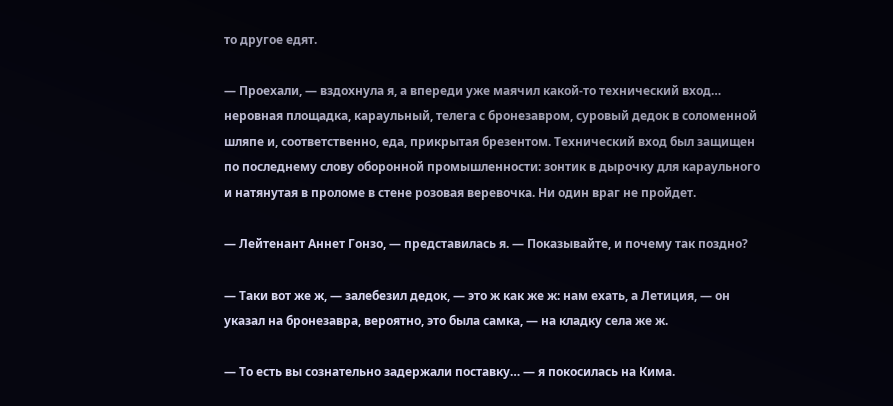то другое едят.

— Проехали, — вздохнула я, а впереди уже маячил какой-то технический вход… неровная площадка, караульный, телега с бронезавром, суровый дедок в соломенной шляпе и, соответственно, еда, прикрытая брезентом. Технический вход был защищен по последнему слову оборонной промышленности: зонтик в дырочку для караульного и натянутая в проломе в стене розовая веревочка. Ни один враг не пройдет.

— Лейтенант Аннет Гонзо, — представилась я. — Показывайте, и почему так поздно?

— Таки вот же ж, — залебезил дедок, — это ж как же ж: нам ехать, а Летиция, — он указал на бронезавра, вероятно, это была самка, — на кладку села же ж.

— То есть вы сознательно задержали поставку… — я покосилась на Кима.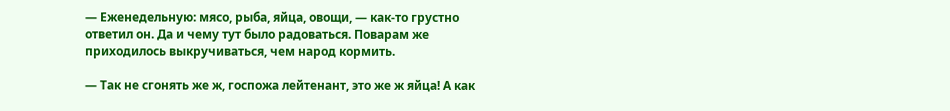— Еженедельную: мясо, рыба, яйца, овощи, — как-то грустно ответил он. Да и чему тут было радоваться. Поварам же приходилось выкручиваться, чем народ кормить.

— Так не сгонять же ж, госпожа лейтенант, это же ж яйца! А как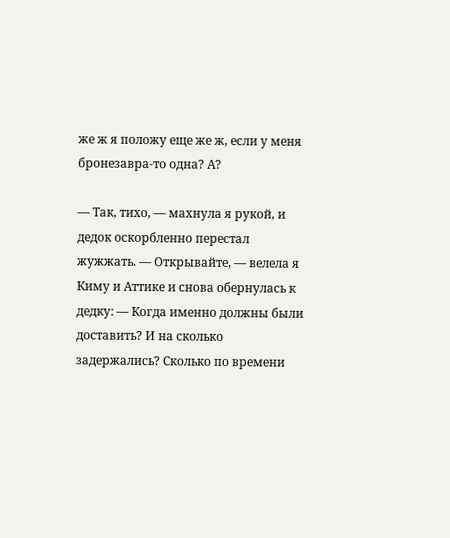же ж я положу еще же ж, если у меня бронезавра-то одна? А?

— Так, тихо, — махнула я рукой, и дедок оскорбленно перестал жужжать. — Открывайте, — велела я Киму и Аттике и снова обернулась к дедку: — Когда именно должны были доставить? И на сколько задержались? Сколько по времени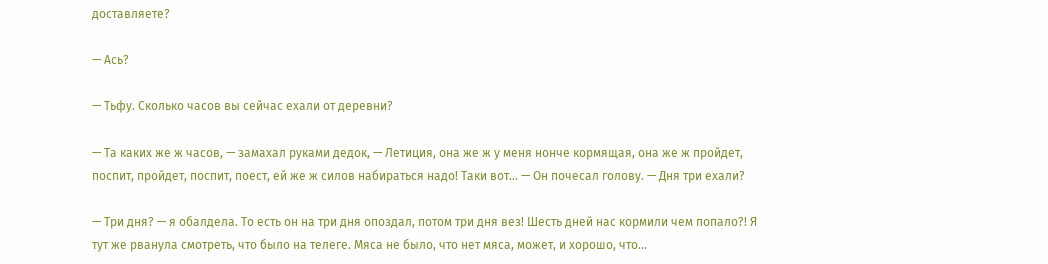доставляете?

— Ась?

— Тьфу. Сколько часов вы сейчас ехали от деревни?

— Та каких же ж часов, — замахал руками дедок, — Летиция, она же ж у меня нонче кормящая, она же ж пройдет, поспит, пройдет, поспит, поест, ей же ж силов набираться надо! Таки вот… — Он почесал голову. — Дня три ехали?

— Три дня? — я обалдела. То есть он на три дня опоздал, потом три дня вез! Шесть дней нас кормили чем попало?! Я тут же рванула смотреть, что было на телеге. Мяса не было, что нет мяса, может, и хорошо, что…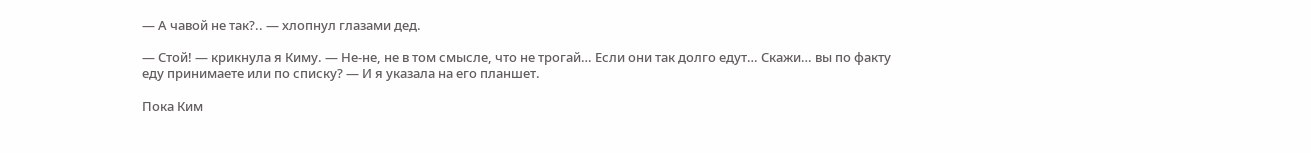— А чавой не так?.. — хлопнул глазами дед.

— Стой! — крикнула я Киму. — Не-не, не в том смысле, что не трогай… Если они так долго едут… Скажи… вы по факту еду принимаете или по списку? — И я указала на его планшет.

Пока Ким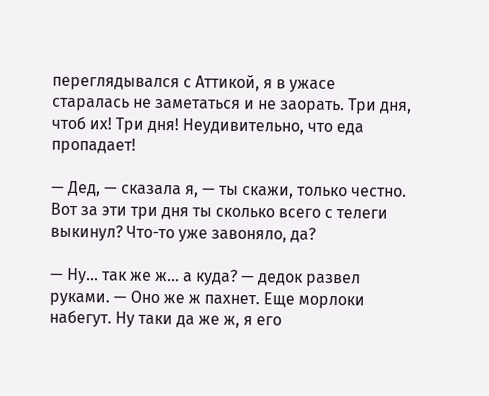переглядывался с Аттикой, я в ужасе старалась не заметаться и не заорать. Три дня, чтоб их! Три дня! Неудивительно, что еда пропадает!

— Дед, — сказала я, — ты скажи, только честно. Вот за эти три дня ты сколько всего с телеги выкинул? Что-то уже завоняло, да?

— Ну… так же ж… а куда? — дедок развел руками. — Оно же ж пахнет. Еще морлоки набегут. Ну таки да же ж, я его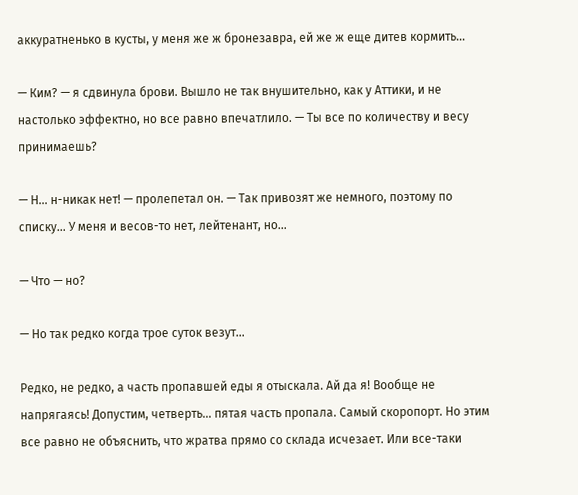аккуратненько в кусты, у меня же ж бронезавра, ей же ж еще дитев кормить…

— Ким? — я сдвинула брови. Вышло не так внушительно, как у Аттики, и не настолько эффектно, но все равно впечатлило. — Ты все по количеству и весу принимаешь?

— Н… н-никак нет! — пролепетал он. — Так привозят же немного, поэтому по списку… У меня и весов-то нет, лейтенант, но…

— Что — но?

— Но так редко когда трое суток везут…

Редко, не редко, а часть пропавшей еды я отыскала. Ай да я! Вообще не напрягаясь! Допустим, четверть… пятая часть пропала. Самый скоропорт. Но этим все равно не объяснить, что жратва прямо со склада исчезает. Или все-таки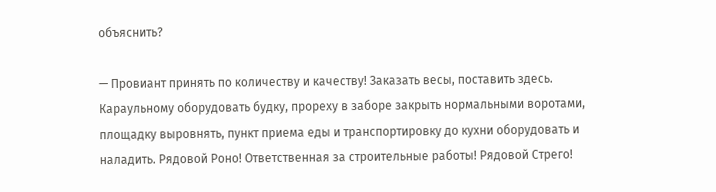объяснить?

— Провиант принять по количеству и качеству! Заказать весы, поставить здесь. Караульному оборудовать будку, прореху в заборе закрыть нормальными воротами, площадку выровнять, пункт приема еды и транспортировку до кухни оборудовать и наладить. Рядовой Роно! Ответственная за строительные работы! Рядовой Стрего!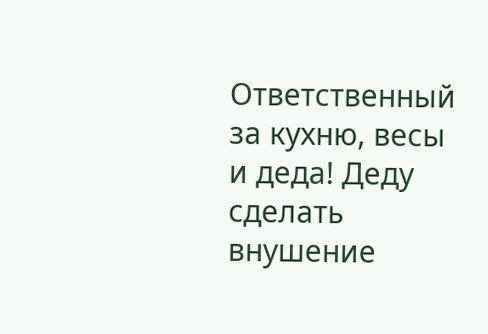Ответственный за кухню, весы и деда! Деду сделать внушение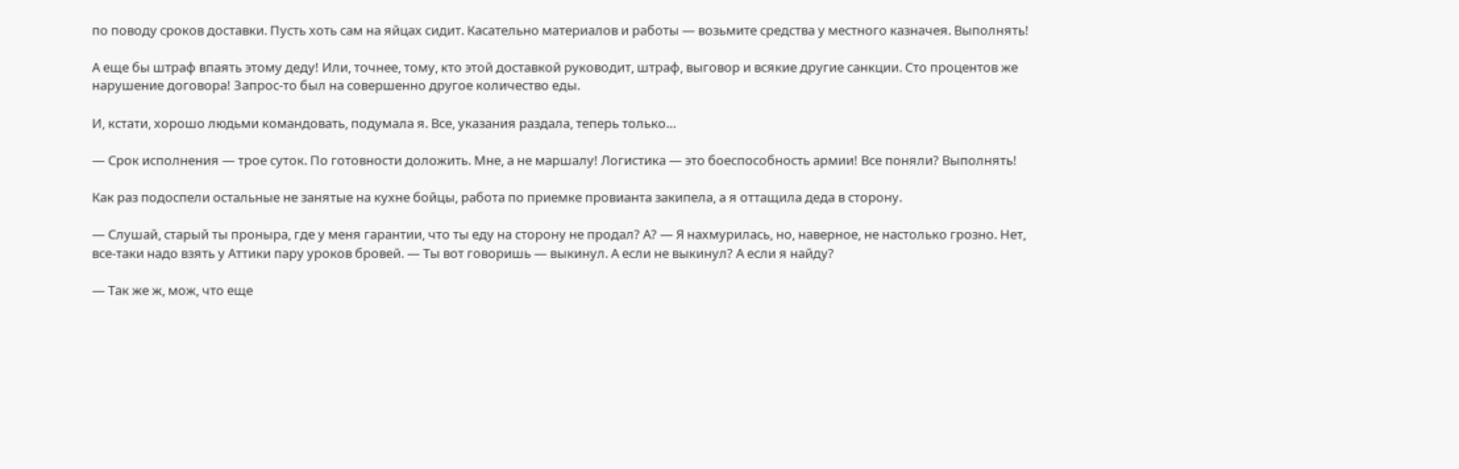по поводу сроков доставки. Пусть хоть сам на яйцах сидит. Касательно материалов и работы — возьмите средства у местного казначея. Выполнять!

А еще бы штраф впаять этому деду! Или, точнее, тому, кто этой доставкой руководит, штраф, выговор и всякие другие санкции. Сто процентов же нарушение договора! Запрос-то был на совершенно другое количество еды.

И, кстати, хорошо людьми командовать, подумала я. Все, указания раздала, теперь только…

— Срок исполнения — трое суток. По готовности доложить. Мне, а не маршалу! Логистика — это боеспособность армии! Все поняли? Выполнять!

Как раз подоспели остальные не занятые на кухне бойцы, работа по приемке провианта закипела, а я оттащила деда в сторону.

— Слушай, старый ты проныра, где у меня гарантии, что ты еду на сторону не продал? А? — Я нахмурилась, но, наверное, не настолько грозно. Нет, все-таки надо взять у Аттики пару уроков бровей. — Ты вот говоришь — выкинул. А если не выкинул? А если я найду?

— Так же ж, мож, что еще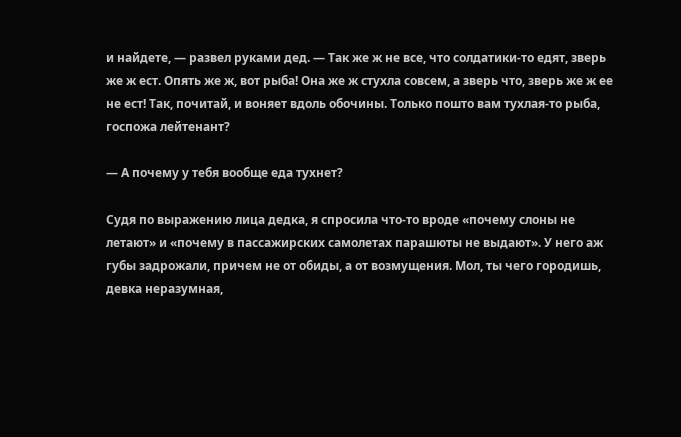и найдете, — развел руками дед. — Так же ж не все, что солдатики-то едят, зверь же ж ест. Опять же ж, вот рыба! Она же ж стухла совсем, а зверь что, зверь же ж ее не ест! Так, почитай, и воняет вдоль обочины. Только пошто вам тухлая-то рыба, госпожа лейтенант?

— А почему у тебя вообще еда тухнет?

Судя по выражению лица дедка, я спросила что-то вроде «почему слоны не летают» и «почему в пассажирских самолетах парашюты не выдают». У него аж губы задрожали, причем не от обиды, а от возмущения. Мол, ты чего городишь, девка неразумная,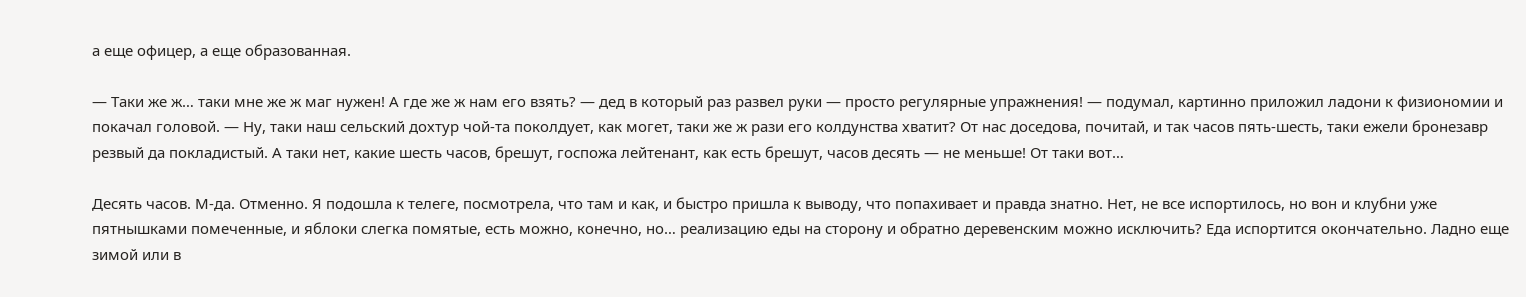а еще офицер, а еще образованная.

— Таки же ж… таки мне же ж маг нужен! А где же ж нам его взять? — дед в который раз развел руки — просто регулярные упражнения! — подумал, картинно приложил ладони к физиономии и покачал головой. — Ну, таки наш сельский дохтур чой-та поколдует, как могет, таки же ж рази его колдунства хватит? От нас доседова, почитай, и так часов пять-шесть, таки ежели бронезавр резвый да покладистый. А таки нет, какие шесть часов, брешут, госпожа лейтенант, как есть брешут, часов десять — не меньше! От таки вот…

Десять часов. М-да. Отменно. Я подошла к телеге, посмотрела, что там и как, и быстро пришла к выводу, что попахивает и правда знатно. Нет, не все испортилось, но вон и клубни уже пятнышками помеченные, и яблоки слегка помятые, есть можно, конечно, но… реализацию еды на сторону и обратно деревенским можно исключить? Еда испортится окончательно. Ладно еще зимой или в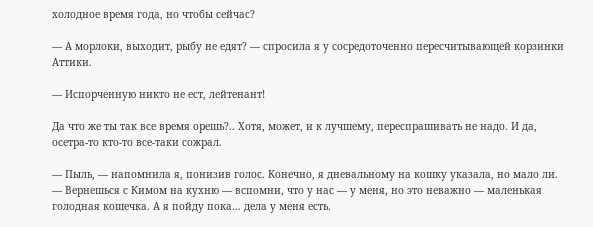холодное время года, но чтобы сейчас?

— А морлоки, выходит, рыбу не едят? — спросила я у сосредоточенно пересчитывающей корзинки Аттики.

— Испорченную никто не ест, лейтенант!

Да что же ты так все время орешь?.. Хотя, может, и к лучшему, переспрашивать не надо. И да, осетра-то кто-то все-таки сожрал.

— Пыль, — напомнила я, понизив голос. Конечно, я дневальному на кошку указала, но мало ли. — Вернешься с Кимом на кухню — вспомни, что у нас — у меня, но это неважно — маленькая голодная кошечка. А я пойду пока… дела у меня есть.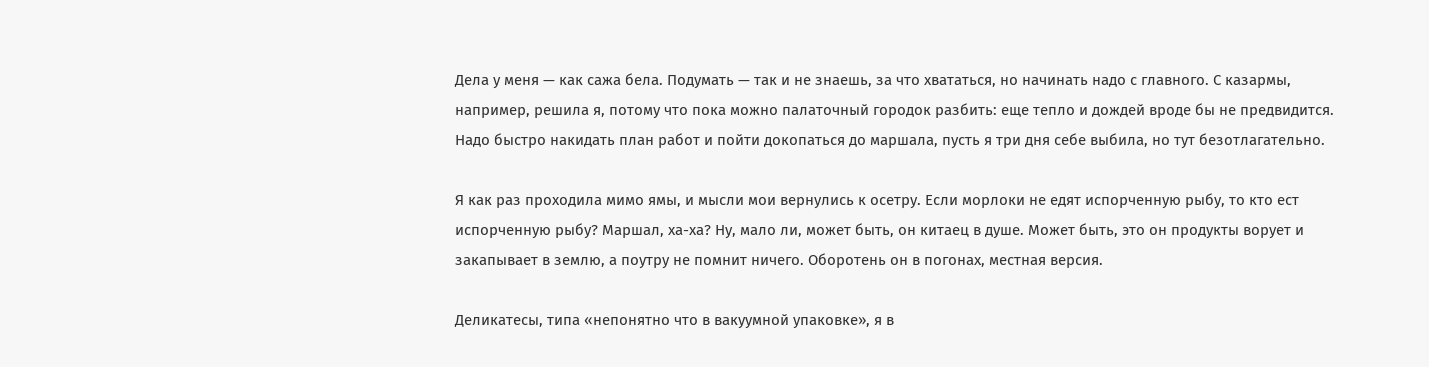Дела у меня — как сажа бела. Подумать — так и не знаешь, за что хвататься, но начинать надо с главного. С казармы, например, решила я, потому что пока можно палаточный городок разбить: еще тепло и дождей вроде бы не предвидится. Надо быстро накидать план работ и пойти докопаться до маршала, пусть я три дня себе выбила, но тут безотлагательно.

Я как раз проходила мимо ямы, и мысли мои вернулись к осетру. Если морлоки не едят испорченную рыбу, то кто ест испорченную рыбу? Маршал, ха-ха? Ну, мало ли, может быть, он китаец в душе. Может быть, это он продукты ворует и закапывает в землю, а поутру не помнит ничего. Оборотень он в погонах, местная версия.

Деликатесы, типа «непонятно что в вакуумной упаковке», я в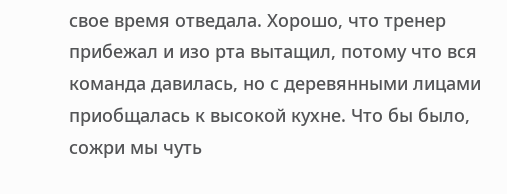свое время отведала. Хорошо, что тренер прибежал и изо рта вытащил, потому что вся команда давилась, но с деревянными лицами приобщалась к высокой кухне. Что бы было, сожри мы чуть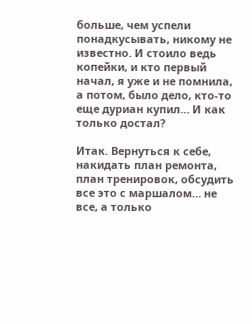больше, чем успели понадкусывать, никому не известно. И стоило ведь копейки, и кто первый начал, я уже и не помнила, а потом, было дело, кто-то еще дуриан купил… И как только достал?

Итак. Вернуться к себе, накидать план ремонта, план тренировок, обсудить все это с маршалом… не все, а только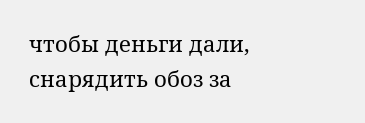чтобы деньги дали, снарядить обоз за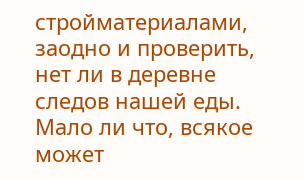стройматериалами, заодно и проверить, нет ли в деревне следов нашей еды. Мало ли что, всякое может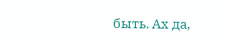быть. Ах да,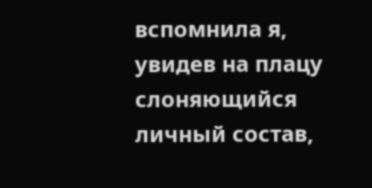вспомнила я, увидев на плацу слоняющийся личный состав,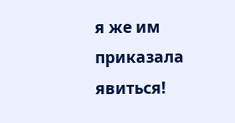я же им приказала явиться!